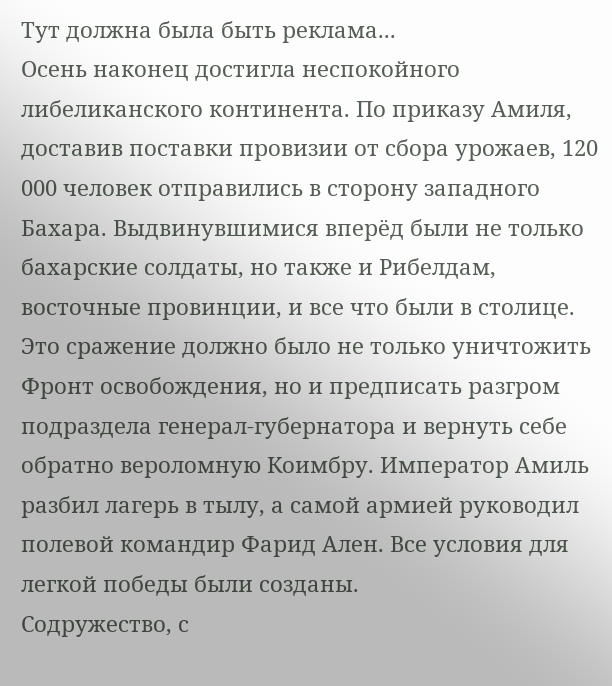Тут должна была быть реклама...
Осень наконец достигла неспокойного либеликанского континента. По приказу Амиля, доставив поставки провизии от сбора урожаев, 120 000 человек отправились в сторону западного Бахара. Выдвинувшимися вперёд были не только бахарские солдаты, но также и Рибелдам, восточные провинции, и все что были в столице. Это сражение должно было не только уничтожить Фронт освобождения, но и предписать разгром подраздела генерал-губернатора и вернуть себе обратно вероломную Коимбру. Император Амиль разбил лагерь в тылу, а самой армией руководил полевой командир Фарид Ален. Все условия для легкой победы были созданы.
Содружество, с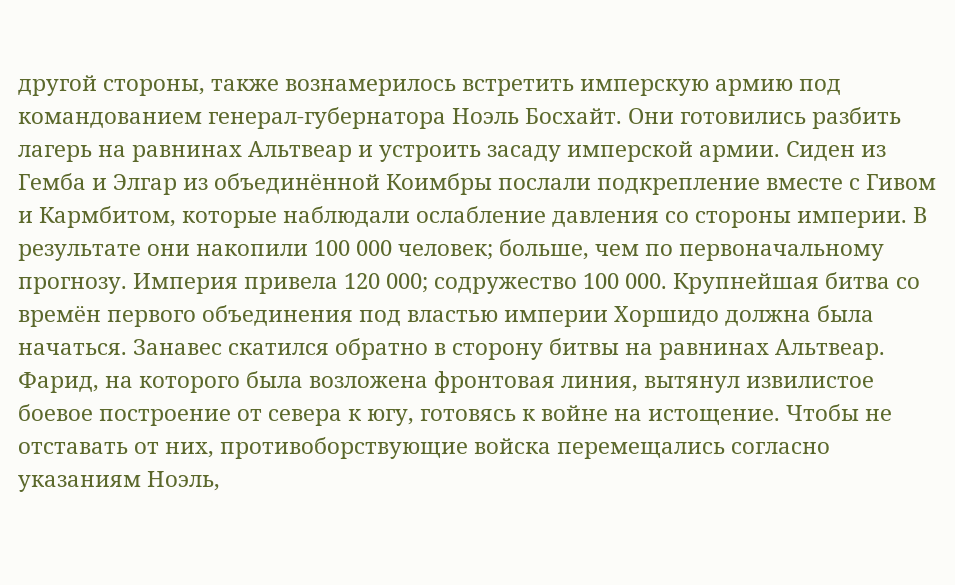другой стороны, также вознамерилось встретить имперскую армию под командованием генерал-губернатора Ноэль Босхайт. Они готовились разбить лагерь на равнинах Альтвеар и устроить засаду имперской армии. Сиден из Гемба и Элгар из объединённой Коимбры послали подкрепление вместе с Гивом и Кармбитом, которые наблюдали ослабление давления со стороны империи. В результате они накопили 100 000 человек; больше, чем по первоначальному прогнозу. Империя привела 120 000; содружество 100 000. Крупнейшая битва со времён первого объединения под властью империи Хоршидо должна была начаться. Занавес скатился обратно в сторону битвы на равнинах Альтвеар.
Фарид, на которого была возложена фронтовая линия, вытянул извилистое боевое построение от севера к югу, готовясь к войне на истощение. Чтобы не отставать от них, противоборствующие войска перемещались согласно указаниям Ноэль,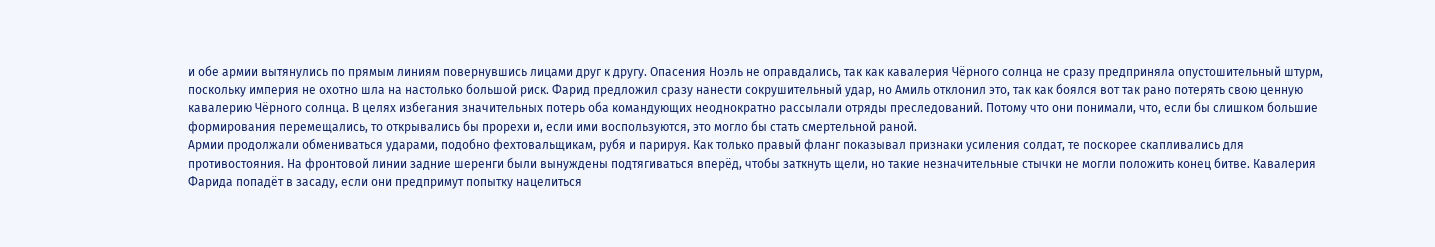и обе армии вытянулись по прямым линиям повернувшись лицами друг к другу. Опасения Ноэль не оправдались, так как кавалерия Чёрного солнца не сразу предприняла опустошительный штурм, поскольку империя не охотно шла на настолько большой риск. Фарид предложил сразу нанести сокрушительный удар, но Амиль отклонил это, так как боялся вот так рано потерять свою ценную кавалерию Чёрного солнца. В целях избегания значительных потерь оба командующих неоднократно рассылали отряды преследований. Потому что они понимали, что, если бы слишком большие формирования перемещались, то открывались бы прорехи и, если ими воспользуются, это могло бы стать смертельной раной.
Армии продолжали обмениваться ударами, подобно фехтовальщикам, рубя и парируя. Как только правый фланг показывал признаки усиления солдат, те поскорее скапливались для противостояния. На фронтовой линии задние шеренги были вынуждены подтягиваться вперёд, чтобы заткнуть щели, но такие незначительные стычки не могли положить конец битве. Кавалерия Фарида попадёт в засаду, если они предпримут попытку нацелиться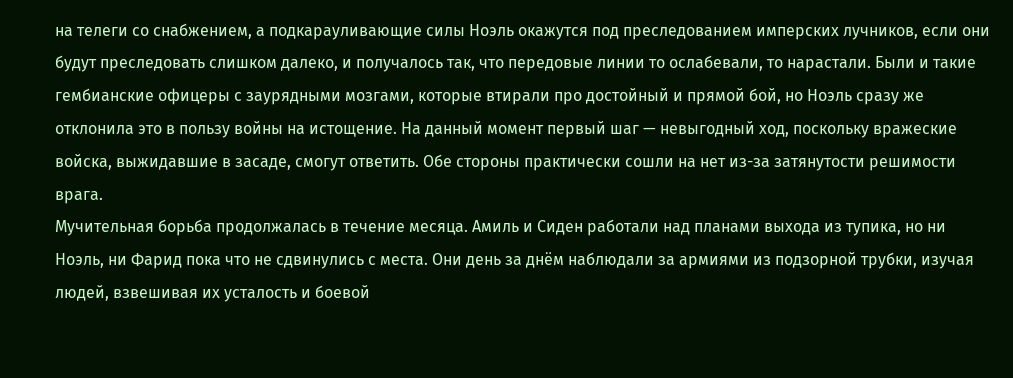на телеги со снабжением, а подкарауливающие силы Ноэль окажутся под преследованием имперских лучников, если они будут преследовать слишком далеко, и получалось так, что передовые линии то ослабевали, то нарастали. Были и такие гембианские офицеры с заурядными мозгами, которые втирали про достойный и прямой бой, но Ноэль сразу же отклонила это в пользу войны на истощение. На данный момент первый шаг — невыгодный ход, поскольку вражеские войска, выжидавшие в засаде, смогут ответить. Обе стороны практически сошли на нет из-за затянутости решимости врага.
Мучительная борьба продолжалась в течение месяца. Амиль и Сиден работали над планами выхода из тупика, но ни Ноэль, ни Фарид пока что не сдвинулись с места. Они день за днём наблюдали за армиями из подзорной трубки, изучая людей, взвешивая их усталость и боевой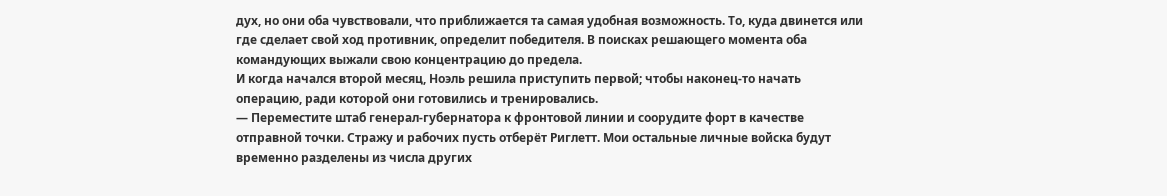дух, но они оба чувствовали, что приближается та самая удобная возможность. То, куда двинется или где сделает свой ход противник, определит победителя. В поисках решающего момента оба командующих выжали свою концентрацию до предела.
И когда начался второй месяц, Ноэль решила приступить первой; чтобы наконец-то начать операцию, ради которой они готовились и тренировались.
— Переместите штаб генерал-губернатора к фронтовой линии и соорудите форт в качестве отправной точки. Стражу и рабочих пусть отберёт Риглетт. Мои остальные личные войска будут временно разделены из числа других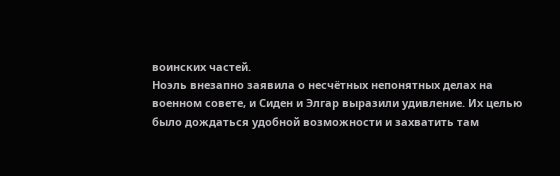воинских частей.
Ноэль внезапно заявила о несчётных непонятных делах на военном совете, и Сиден и Элгар выразили удивление. Их целью было дождаться удобной возможности и захватить там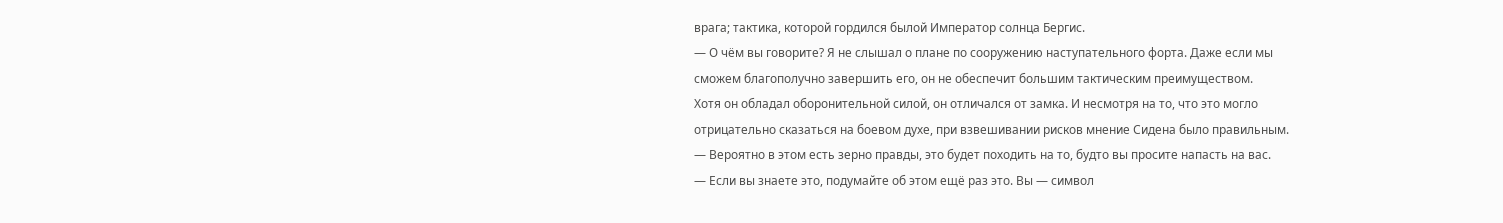врага; тактика, которой гордился былой Император солнца Бергис.
— О чём вы говорите? Я не слышал о плане по сооружению наступательного форта. Даже если мы сможем благополучно завершить его, он не обеспечит большим тактическим преимуществом.
Хотя он обладал оборонительной силой, он отличался от замка. И несмотря на то, что это могло отрицательно сказаться на боевом духе, при взвешивании рисков мнение Сидена было правильным.
— Вероятно в этом есть зерно правды, это будет походить на то, будто вы просите напасть на вас.
— Если вы знаете это, подумайте об этом ещё раз это. Вы — символ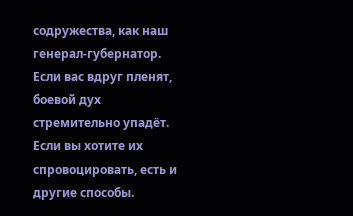содружества, как наш генерал-губернатор. Если вас вдруг пленят, боевой дух стремительно упадёт. Если вы хотите их спровоцировать, есть и другие способы.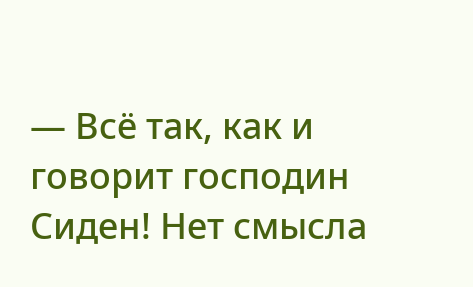— Всё так, как и говорит господин Сиден! Нет смысла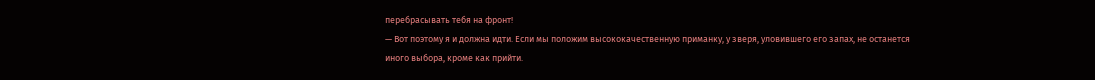перебрасывать тебя на фронт!
— Вот поэтому я и должна идти. Если мы положим высококачественную приманку, у зверя, уловившего его запах, не останется иного выбора, кроме как прийти.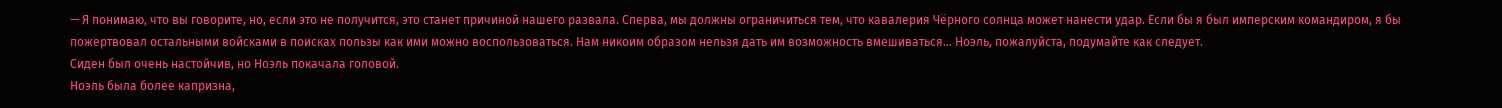— Я понимаю, что вы говорите, но, если это не получится, это станет причиной нашего развала. Сперва, мы должны ограничиться тем, что кавалерия Чёрного солнца может нанести удар. Если бы я был имперским командиром, я бы пожертвовал остальными войсками в поисках пользы как ими можно воспользоваться. Нам никоим образом нельзя дать им возможность вмешиваться… Ноэль, пожалуйста, подумайте как следует.
Сиден был очень настойчив, но Ноэль покачала головой.
Ноэль была более капризна,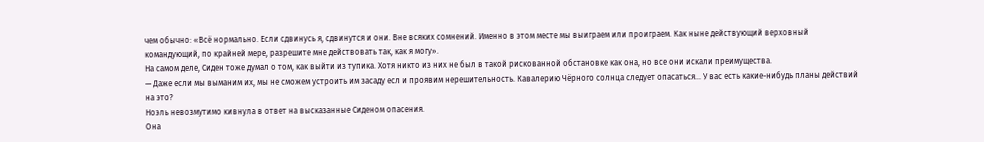чем обычно: «Всё нормально. Если сдвинусь я, сдвинутся и они. Вне всяких сомнений. Именно в этом месте мы выиграем или проиграем. Как ныне действующий верховный командующий, по крайней мере, разрешите мне действовать так, как я могу».
На самом деле, Сиден тоже думал о том, как выйти из тупика. Хотя никто из них не был в такой рискованной обстановке как она, но все они искали преимущества.
— Даже если мы выманим их, мы не сможем устроить им засаду есл и проявим нерешительность. Кавалерию Чёрного солнца следует опасаться… У вас есть какие-нибудь планы действий на это?
Ноэль невозмутимо кивнула в ответ на высказанные Сиденом опасения.
Она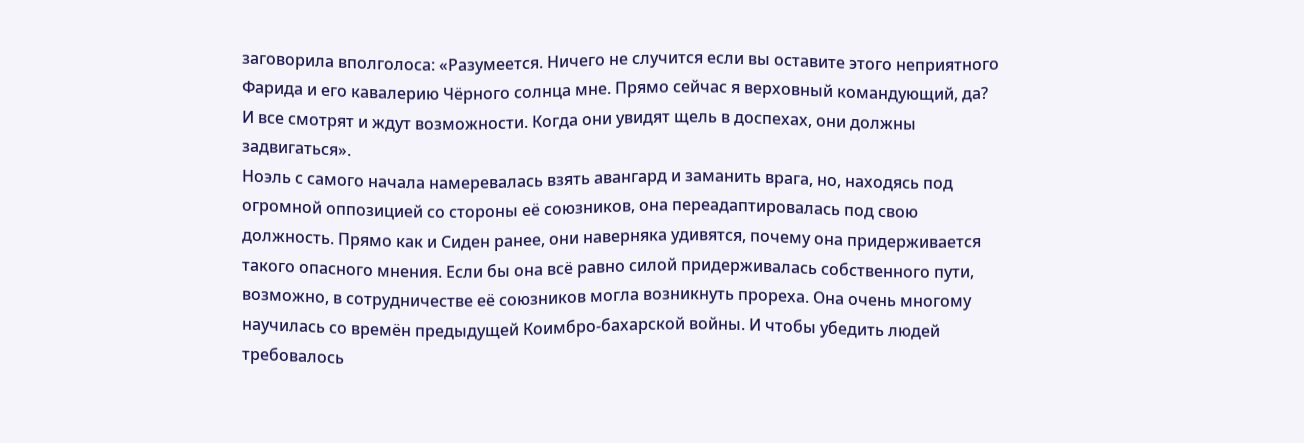заговорила вполголоса: «Разумеется. Ничего не случится если вы оставите этого неприятного Фарида и его кавалерию Чёрного солнца мне. Прямо сейчас я верховный командующий, да? И все смотрят и ждут возможности. Когда они увидят щель в доспехах, они должны задвигаться».
Ноэль с самого начала намеревалась взять авангард и заманить врага, но, находясь под огромной оппозицией со стороны её союзников, она переадаптировалась под свою должность. Прямо как и Сиден ранее, они наверняка удивятся, почему она придерживается такого опасного мнения. Если бы она всё равно силой придерживалась собственного пути, возможно, в сотрудничестве её союзников могла возникнуть прореха. Она очень многому научилась со времён предыдущей Коимбро-бахарской войны. И чтобы убедить людей требовалось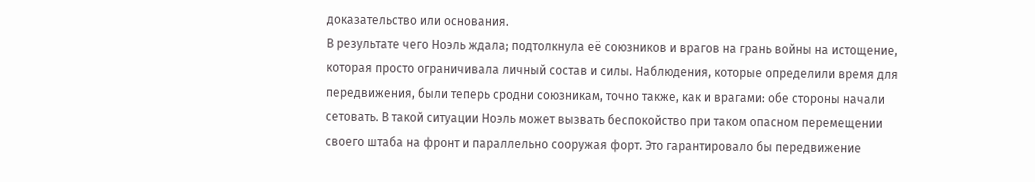доказательство или основания.
В результате чего Ноэль ждала; подтолкнула её союзников и врагов на грань войны на истощение, которая просто ограничивала личный состав и силы. Наблюдения, которые определили время для передвижения, были теперь сродни союзникам, точно также, как и врагами: обе стороны начали сетовать. В такой ситуации Ноэль может вызвать беспокойство при таком опасном перемещении своего штаба на фронт и параллельно сооружая форт. Это гарантировало бы передвижение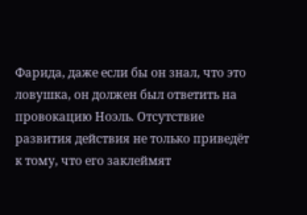Фарида, даже если бы он знал, что это ловушка, он должен был ответить на провокацию Ноэль. Отсутствие развития действия не только приведёт к тому, что его заклеймят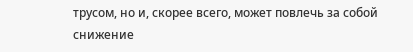трусом, но и, скорее всего, может повлечь за собой снижение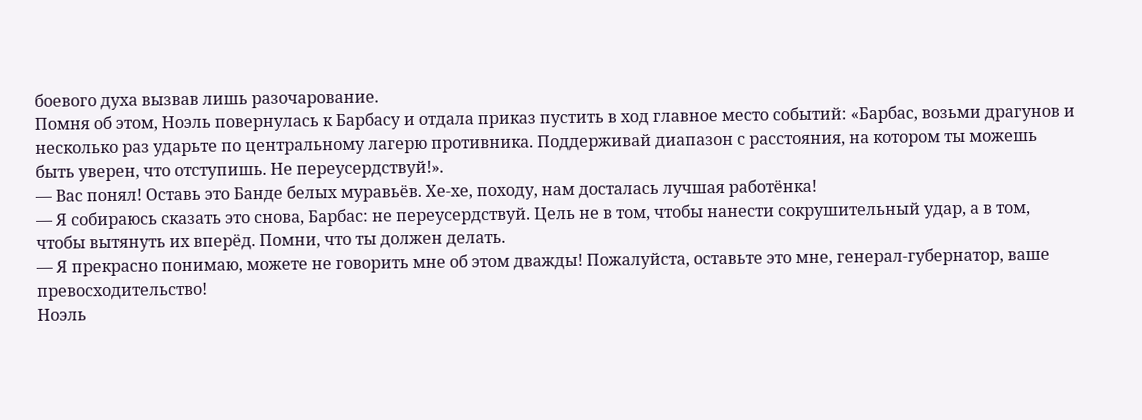боевого духа вызвав лишь разочарование.
Помня об этом, Ноэль повернулась к Барбасу и отдала приказ пустить в ход главное место событий: «Барбас, возьми драгунов и несколько раз ударьте по центральному лагерю противника. Поддерживай диапазон с расстояния, на котором ты можешь быть уверен, что отступишь. Не переусердствуй!».
— Вас понял! Оставь это Банде белых муравьёв. Хе-хе, походу, нам досталась лучшая работёнка!
— Я собираюсь сказать это снова, Барбас: не переусердствуй. Цель не в том, чтобы нанести сокрушительный удар, а в том, чтобы вытянуть их вперёд. Помни, что ты должен делать.
— Я прекрасно понимаю, можете не говорить мне об этом дважды! Пожалуйста, оставьте это мне, генерал-губернатор, ваше превосходительство!
Ноэль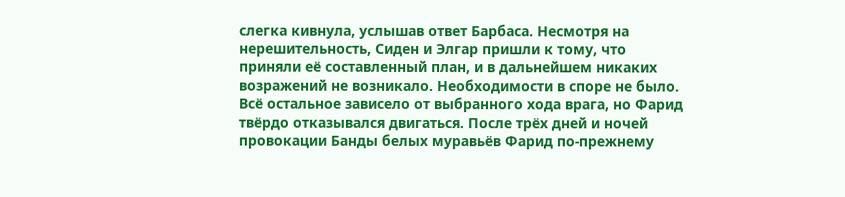слегка кивнула, услышав ответ Барбаса. Несмотря на нерешительность, Сиден и Элгар пришли к тому, что приняли её составленный план, и в дальнейшем никаких возражений не возникало. Необходимости в споре не было. Всё остальное зависело от выбранного хода врага, но Фарид твёрдо отказывался двигаться. После трёх дней и ночей провокации Банды белых муравьёв Фарид по-прежнему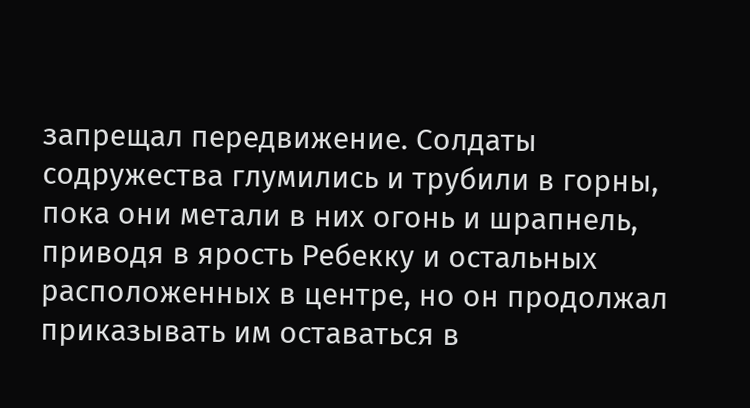запрещал передвижение. Солдаты содружества глумились и трубили в горны, пока они метали в них огонь и шрапнель, приводя в ярость Ребекку и остальных расположенных в центре, но он продолжал приказывать им оставаться в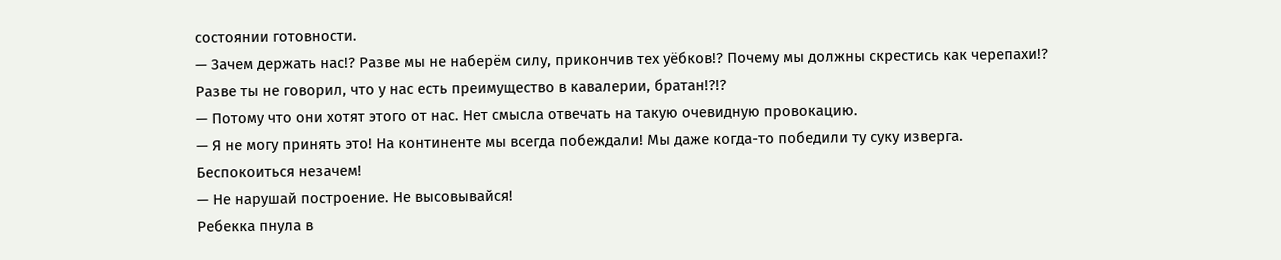состоянии готовности.
— Зачем держать нас!? Разве мы не наберём силу, прикончив тех уёбков!? Почему мы должны скрестись как черепахи!? Разве ты не говорил, что у нас есть преимущество в кавалерии, братан!?!?
— Потому что они хотят этого от нас. Нет смысла отвечать на такую очевидную провокацию.
— Я не могу принять это! На континенте мы всегда побеждали! Мы даже когда-то победили ту суку изверга. Беспокоиться незачем!
— Не нарушай построение. Не высовывайся!
Ребекка пнула в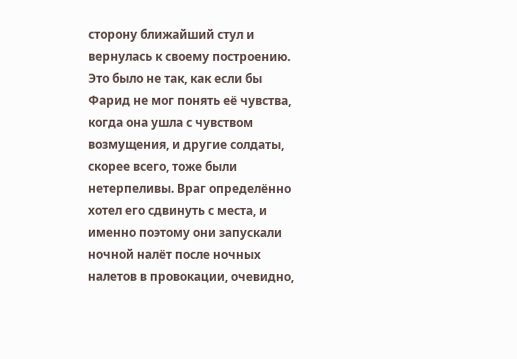сторону ближайший стул и вернулась к своему построению. Это было не так, как если бы Фарид не мог понять её чувства, когда она ушла с чувством возмущения, и другие солдаты, скорее всего, тоже были нетерпеливы. Враг определённо хотел его сдвинуть с места, и именно поэтому они запускали ночной налёт после ночных налетов в провокации, очевидно,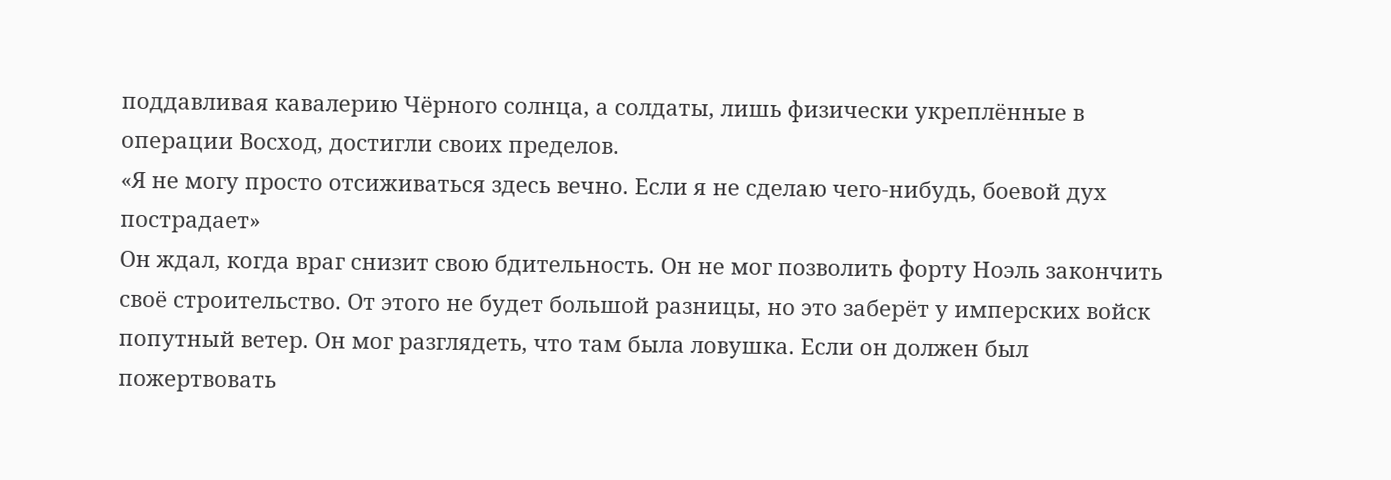поддавливая кавалерию Чёрного солнца, а солдаты, лишь физически укреплённые в операции Восход, достигли своих пределов.
«Я не могу просто отсиживаться здесь вечно. Если я не сделаю чего-нибудь, боевой дух пострадает»
Он ждал, когда враг снизит свою бдительность. Он не мог позволить форту Ноэль закончить своё строительство. От этого не будет большой разницы, но это заберёт у имперских войск попутный ветер. Он мог разглядеть, что там была ловушка. Если он должен был пожертвовать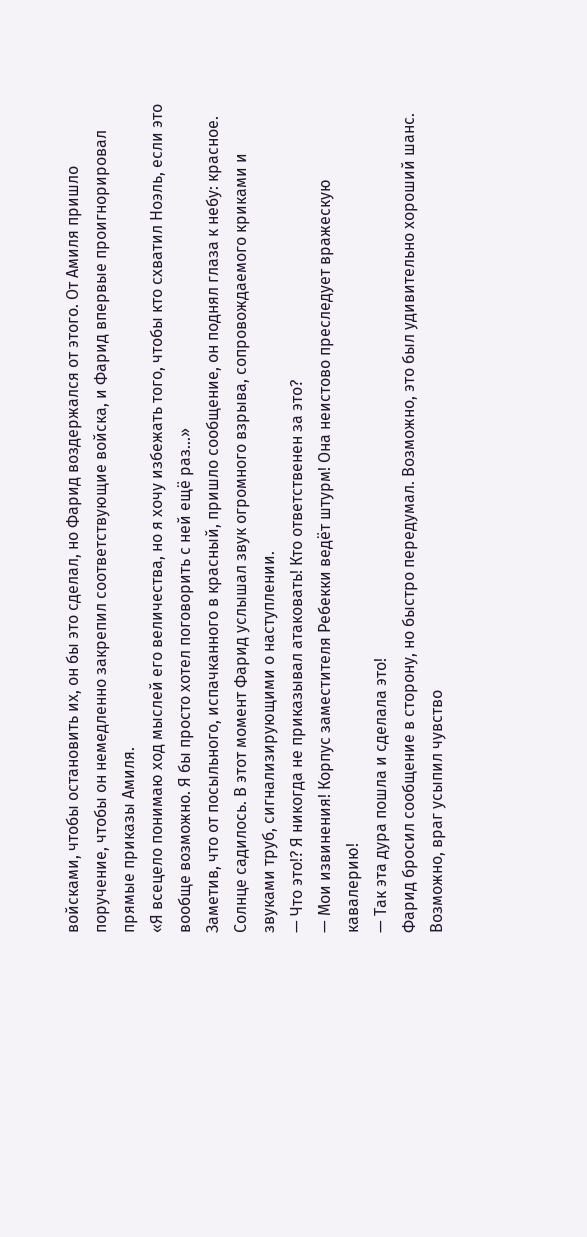войсками, чтобы остановить их, он бы это сделал, но Фарид воздержался от этого. От Амиля пришло поручение, чтобы он немедленно закрепил соответствующие войска, и Фарид впервые проигнорировал прямые приказы Амиля.
«Я всецело понимаю ход мыслей его величества, но я хочу избежать того, чтобы кто схватил Ноэль, если это вообще возможно. Я бы просто хотел поговорить с ней ещё раз…»
Заметив, что от посыльного, испачканного в красный, пришло сообщение, он поднял глаза к небу: красное. Солнце садилось. В этот момент Фарид услышал звук огромного взрыва, сопровождаемого криками и звуками труб, сигнализирующими о наступлении.
— Что это!? Я никогда не приказывал атаковать! Кто ответственен за это?
— Мои извинения! Корпус заместителя Ребекки ведёт штурм! Она неистово преследует вражескую кавалерию!
— Так эта дура пошла и сделала это!
Фарид бросил сообщение в сторону, но быстро передумал. Возможно, это был удивительно хороший шанс. Возможно, враг усыпил чувство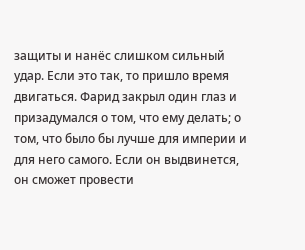защиты и нанёс слишком сильный удар. Если это так, то пришло время двигаться. Фарид закрыл один глаз и призадумался о том, что ему делать; о том, что было бы лучше для империи и для него самого. Если он выдвинется, он сможет провести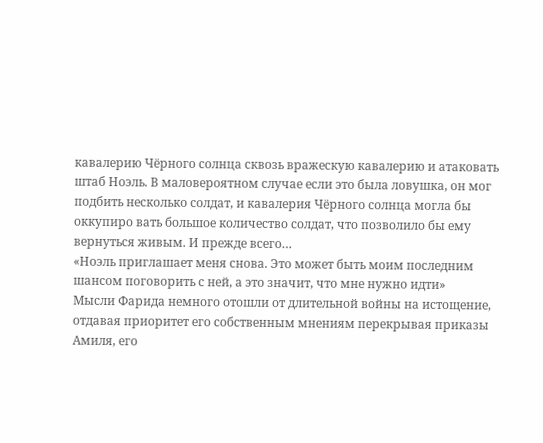кавалерию Чёрного солнца сквозь вражескую кавалерию и атаковать штаб Ноэль. В маловероятном случае если это была ловушка, он мог подбить несколько солдат, и кавалерия Чёрного солнца могла бы оккупиро вать большое количество солдат, что позволило бы ему вернуться живым. И прежде всего…
«Ноэль приглашает меня снова. Это может быть моим последним шансом поговорить с ней, а это значит, что мне нужно идти»
Мысли Фарида немного отошли от длительной войны на истощение, отдавая приоритет его собственным мнениям перекрывая приказы Амиля, его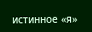истинное «я»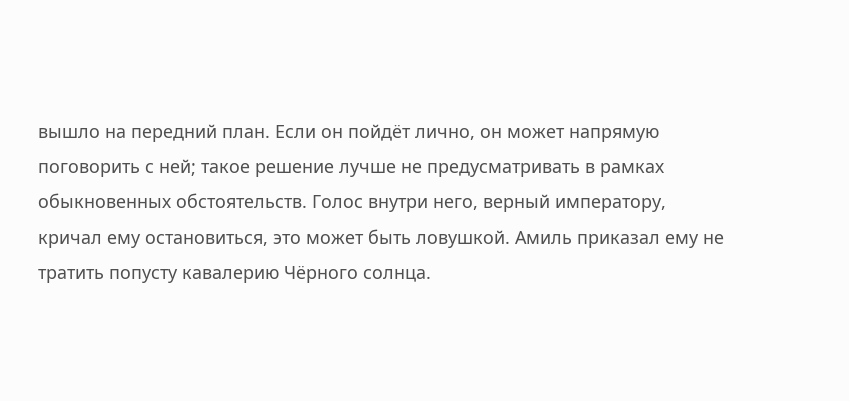вышло на передний план. Если он пойдёт лично, он может напрямую поговорить с ней; такое решение лучше не предусматривать в рамках обыкновенных обстоятельств. Голос внутри него, верный императору, кричал ему остановиться, это может быть ловушкой. Амиль приказал ему не тратить попусту кавалерию Чёрного солнца.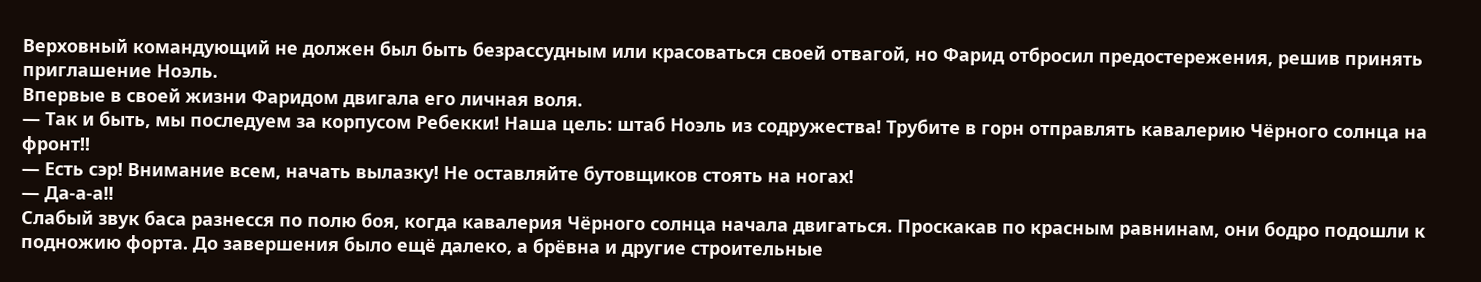Верховный командующий не должен был быть безрассудным или красоваться своей отвагой, но Фарид отбросил предостережения, решив принять приглашение Ноэль.
Впервые в своей жизни Фаридом двигала его личная воля.
— Так и быть, мы последуем за корпусом Ребекки! Наша цель: штаб Ноэль из содружества! Трубите в горн отправлять кавалерию Чёрного солнца на фронт!!
— Есть сэр! Внимание всем, начать вылазку! Не оставляйте бутовщиков стоять на ногах!
— Да-а-а!!
Слабый звук баса разнесся по полю боя, когда кавалерия Чёрного солнца начала двигаться. Проскакав по красным равнинам, они бодро подошли к подножию форта. До завершения было ещё далеко, а брёвна и другие строительные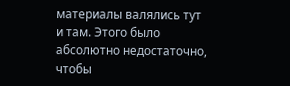материалы валялись тут и там. Этого было абсолютно недостаточно, чтобы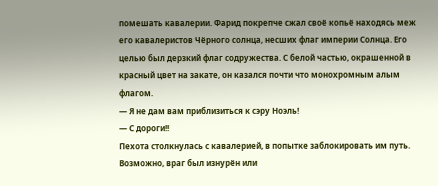помешать кавалерии. Фарид покрепче сжал своё копьё находясь меж его кавалеристов Чёрного солнца, несших флаг империи Солнца. Его целью был дерзкий флаг содружества. С белой частью, окрашенной в красный цвет на закате, он казался почти что монохромным алым флагом.
— Я не дам вам приблизиться к сэру Ноэль!
— С дороги!!
Пехота столкнулась с кавалерией, в попытке заблокировать им путь. Возможно, враг был изнурён или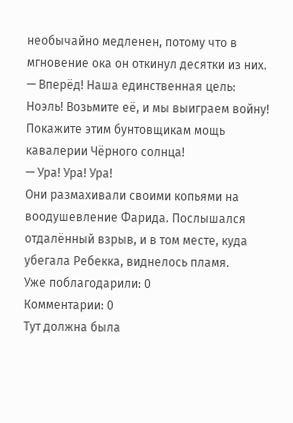необычайно медленен, потому что в мгновение ока он откинул десятки из них.
— Вперёд! Наша единственная цель: Ноэль! Возьмите её, и мы выиграем войну! Покажите этим бунтовщикам мощь кавалерии Чёрного солнца!
— Ура! Ура! Ура!
Они размахивали своими копьями на воодушевление Фарида. Послышался отдалённый взрыв, и в том месте, куда убегала Ребекка, виднелось пламя.
Уже поблагодарили: 0
Комментарии: 0
Тут должна была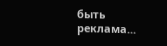быть реклама...